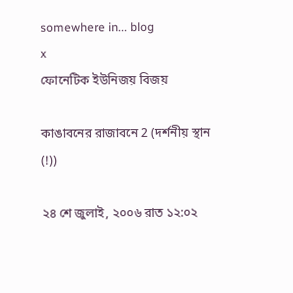somewhere in... blog
x
ফোনেটিক ইউনিজয় বিজয়

কাঙাবনের রাজাবনে 2 (দর্শনীয় স্থান (!))

২৪ শে জুলাই, ২০০৬ রাত ১২:০২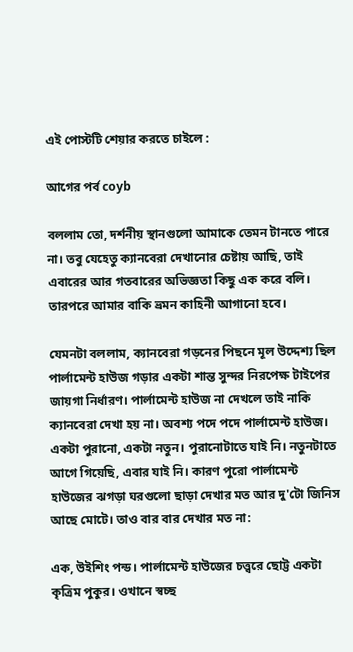এই পোস্টটি শেয়ার করতে চাইলে :

আগের পর্ব coyb

বললাম তো, দর্শনীয় স্থানগুলো আমাকে তেমন টানতে পারে না। তবু যেহেতু ক্যানবেরা দেখানোর চেষ্টায় আছি, তাই এবারের আর গতবারের অভিজ্ঞতা কিছু এক করে বলি। তারপরে আমার বাকি ভ্রমন কাহিনী আগানো হবে।

যেমনটা বললাম, ক্যানবেরা গড়নের পিছনে মূল উদ্দেশ্য ছিল পার্লামেন্ট হাউজ গড়ার একটা শান্ত সুন্দর নিরপেক্ষ টাইপের জায়গা নির্ধারণ। পার্লামেন্ট হাউজ না দেখলে তাই নাকি ক্যানবেরা দেখা হয় না। অবশ্য পদে পদে পার্লামেন্ট হাউজ। একটা পুরানো, একটা নতুন। পুরানোটাতে যাই নি। নতুনটাতে আগে গিয়েছি, এবার যাই নি। কারণ পুরো পার্লামেন্ট হাউজের ঝগড়া ঘরগুলো ছাড়া দেখার মত আর দু'টো জিনিস আছে মোটে। তাও বার বার দেখার মত না:

এক, উইশিং পন্ড। পার্লামেন্ট হাউজের চত্ত্বরে ছোট্ট একটা কৃত্রিম পুকুর। ওখানে স্বচ্ছ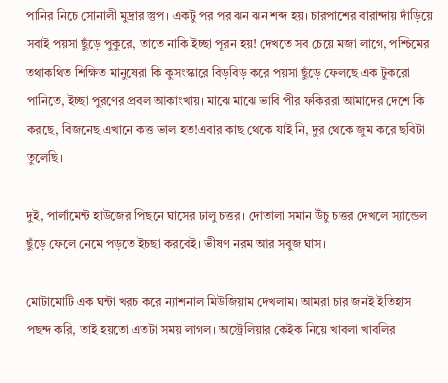পানির নিচে সোনালী মুদ্রার স্তুপ। একটু পর পর ঝন ঝন শব্দ হয়। চারপাশের বারান্দায় দাঁড়িয়ে সবাই পয়সা ছুঁড়ে পুকুরে, তাতে নাকি ইচ্ছা পূরন হয়! দেখতে সব চেয়ে মজা লাগে, পশ্চিমের তথাকথিত শিক্ষিত মানুষেরা কি কুসংস্কারে বিড়বিড় করে পয়সা ছুঁড়ে ফেলছে এক টুকরো পানিতে, ইচ্ছা পুরণের প্রবল আকাংখায়। মাঝে মাঝে ভাবি পীর ফকিররা আমাদের দেশে কি করছে, বিজনেছ এখানে কত্ত ভাল হত!এবার কাছ থেকে যাই নি, দুর থেকে জুম করে ছবিটা তুলেছি।

দুই, পার্লামেন্ট হাউজের পিছনে ঘাসের ঢালু চত্তর। দোতালা সমান উঁচু চত্তর দেখলে স্যান্ডেল ছুঁড়ে ফেলে নেমে পড়তে ইচছা করবেই। ভীষণ নরম আর সবুজ ঘাস।

মোটামোটি এক ঘন্টা খরচ করে ন্যাশনাল মিউজিয়াম দেখলাম। আমরা চার জনই ইতিহাস পছন্দ করি, তাই হয়তো এতটা সময় লাগল। অস্ট্রেলিয়ার কেইক নিয়ে খাবলা খাবলির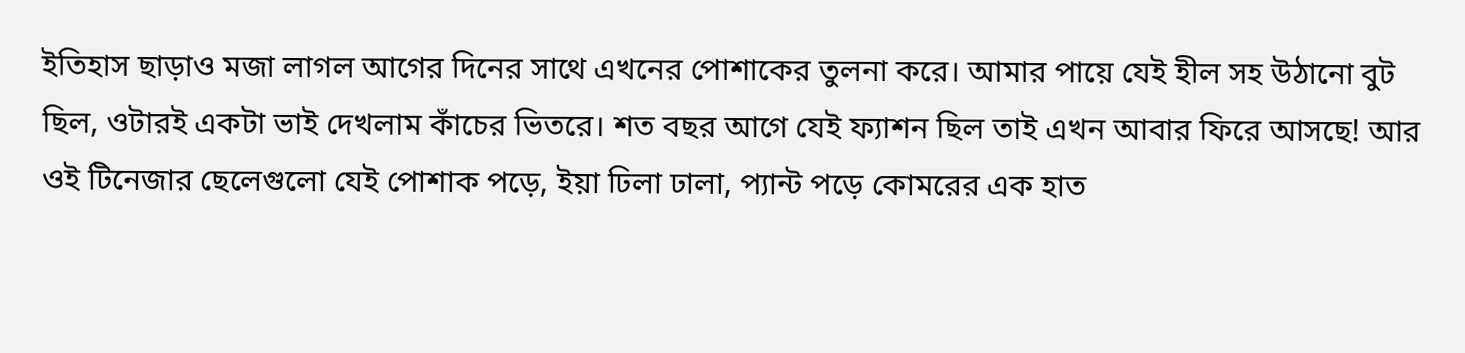ইতিহাস ছাড়াও মজা লাগল আগের দিনের সাথে এখনের পোশাকের তুলনা করে। আমার পায়ে যেই হীল সহ উঠানো বুট ছিল, ওটারই একটা ভাই দেখলাম কাঁচের ভিতরে। শত বছর আগে যেই ফ্যাশন ছিল তাই এখন আবার ফিরে আসছে! আর ওই টিনেজার ছেলেগুলো যেই পোশাক পড়ে, ইয়া ঢিলা ঢালা, প্যান্ট পড়ে কোমরের এক হাত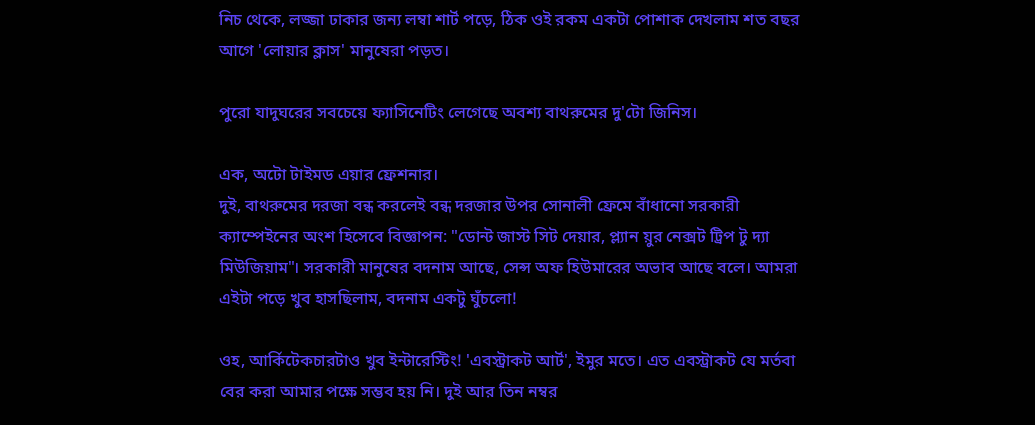নিচ থেকে, লজ্জা ঢাকার জন্য লম্বা শার্ট পড়ে, ঠিক ওই রকম একটা পোশাক দেখলাম শত বছর আগে 'লোয়ার ক্লাস' মানুষেরা পড়ত।

পুরো যাদুঘরের সবচেয়ে ফ্যাসিনেটিং লেগেছে অবশ্য বাথরুমের দু'টো জিনিস।

এক, অটো টাইমড এয়ার ফ্রেশনার।
দুই, বাথরুমের দরজা বন্ধ করলেই বন্ধ দরজার উপর সোনালী ফ্রেমে বাঁধানো সরকারী ক্যাম্পেইনের অংশ হিসেবে বিজ্ঞাপন: "ডোন্ট জাস্ট সিট দেয়ার, প্ল্যান য়ুর নেক্সট ট্রিপ টু দ্যা মিউজিয়াম"। সরকারী মানুষের বদনাম আছে, সেন্স অফ হিউমারের অভাব আছে বলে। আমরা এইটা পড়ে খুব হাসছিলাম, বদনাম একটু ঘুঁচলো!

ওহ, আর্কিটেকচারটাও খুব ইন্টারেস্টিং! 'এবস্ট্রাকট আর্ট', ইমুর মতে। এত এবস্ট্রাকট যে মর্তবা বের করা আমার পক্ষে সম্ভব হয় নি। দুই আর তিন নম্বর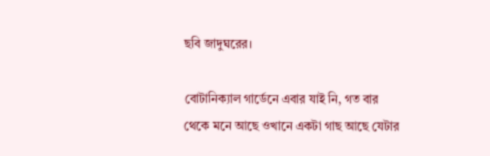ছবি জাদুঘরের।

বোটানিক্যাল গার্ডেনে এবার যাই নি, গত বার থেকে মনে আছে ওখানে একটা গাছ আছে যেটার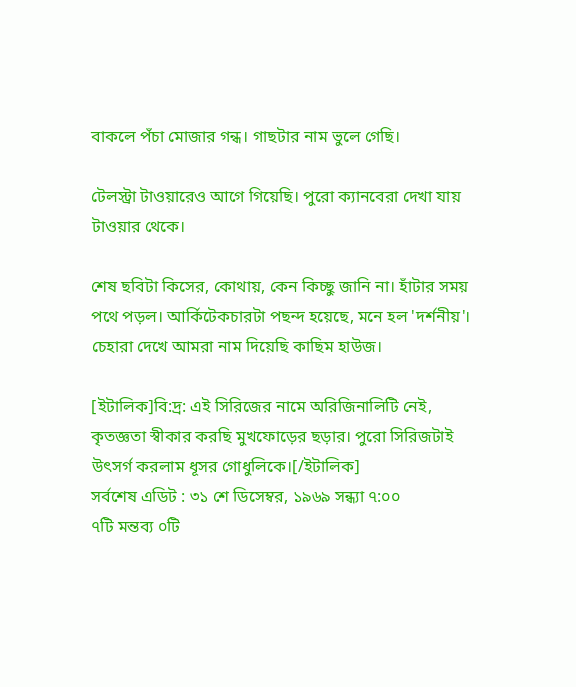বাকলে পঁচা মোজার গন্ধ। গাছটার নাম ভুলে গেছি।

টেলস্ট্রা টাওয়ারেও আগে গিয়েছি। পুরো ক্যানবেরা দেখা যায় টাওয়ার থেকে।

শেষ ছবিটা কিসের, কোথায়, কেন কিচ্ছু জানি না। হাঁটার সময় পথে পড়ল। আর্কিটেকচারটা পছন্দ হয়েছে, মনে হল 'দর্শনীয়'। চেহারা দেখে আমরা নাম দিয়েছি কাছিম হাউজ।

[ইটালিক]বি:দ্র: এই সিরিজের নামে অরিজিনালিটি নেই, কৃতজ্ঞতা স্বীকার করছি মুখফোড়ের ছড়ার। পুরো সিরিজটাই উৎসর্গ করলাম ধূসর গোধুলিকে।[/ইটালিক]
সর্বশেষ এডিট : ৩১ শে ডিসেম্বর, ১৯৬৯ সন্ধ্যা ৭:০০
৭টি মন্তব্য ০টি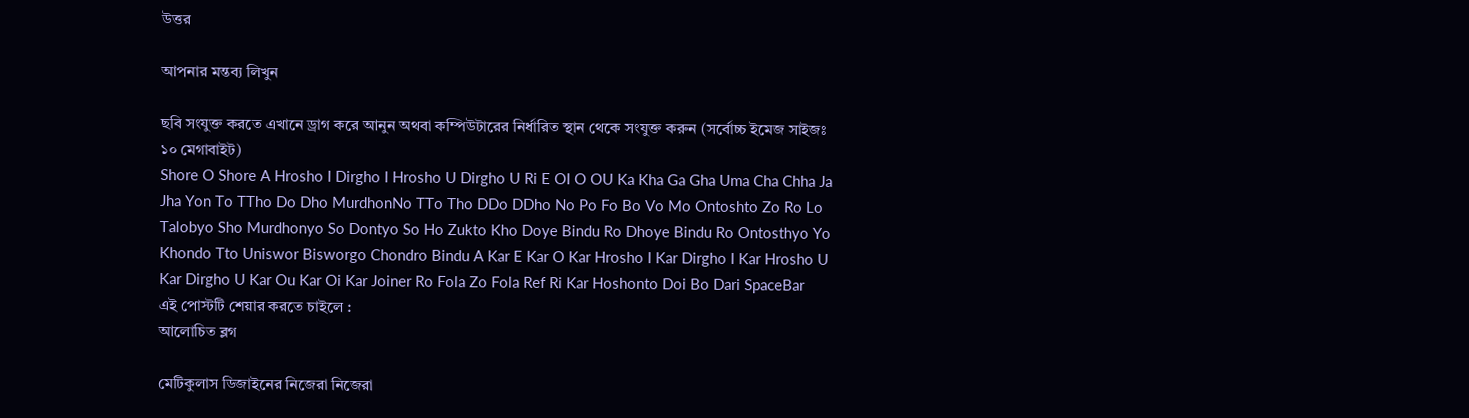উত্তর

আপনার মন্তব্য লিখুন

ছবি সংযুক্ত করতে এখানে ড্রাগ করে আনুন অথবা কম্পিউটারের নির্ধারিত স্থান থেকে সংযুক্ত করুন (সর্বোচ্চ ইমেজ সাইজঃ ১০ মেগাবাইট)
Shore O Shore A Hrosho I Dirgho I Hrosho U Dirgho U Ri E OI O OU Ka Kha Ga Gha Uma Cha Chha Ja Jha Yon To TTho Do Dho MurdhonNo TTo Tho DDo DDho No Po Fo Bo Vo Mo Ontoshto Zo Ro Lo Talobyo Sho Murdhonyo So Dontyo So Ho Zukto Kho Doye Bindu Ro Dhoye Bindu Ro Ontosthyo Yo Khondo Tto Uniswor Bisworgo Chondro Bindu A Kar E Kar O Kar Hrosho I Kar Dirgho I Kar Hrosho U Kar Dirgho U Kar Ou Kar Oi Kar Joiner Ro Fola Zo Fola Ref Ri Kar Hoshonto Doi Bo Dari SpaceBar
এই পোস্টটি শেয়ার করতে চাইলে :
আলোচিত ব্লগ

মেটিকুলাস ডিজাইনের নিজেরা নিজেরা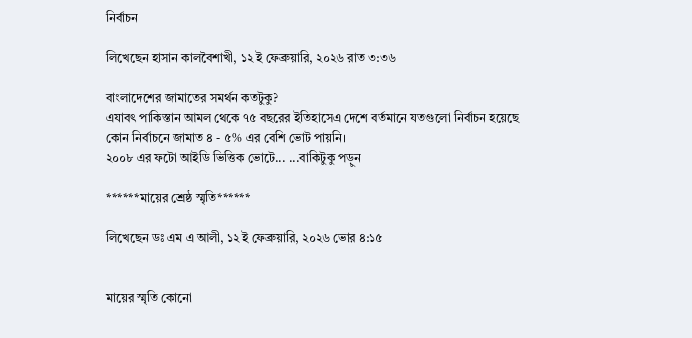নির্বাচন

লিখেছেন হাসান কালবৈশাখী, ১২ ই ফেব্রুয়ারি, ২০২৬ রাত ৩:৩৬

বাংলাদেশের জামাতের সমর্থন কতটুকু?
এযাবৎ পাকিস্তান আমল থেকে ৭৫ বছরের ইতিহাসেএ দেশে বর্তমানে যতগুলো নির্বাচন হয়েছে কোন নির্বাচনে জামাত ৪ - ৫% এর বেশি ভোট পায়নি।
২০০৮ এর ফটো আইডি ভিত্তিক ভোটে... ...বাকিটুকু পড়ুন

******মায়ের শ্রেষ্ঠ স্মৃতি******

লিখেছেন ডঃ এম এ আলী, ১২ ই ফেব্রুয়ারি, ২০২৬ ভোর ৪:১৫


মায়ের স্মৃতি কোনো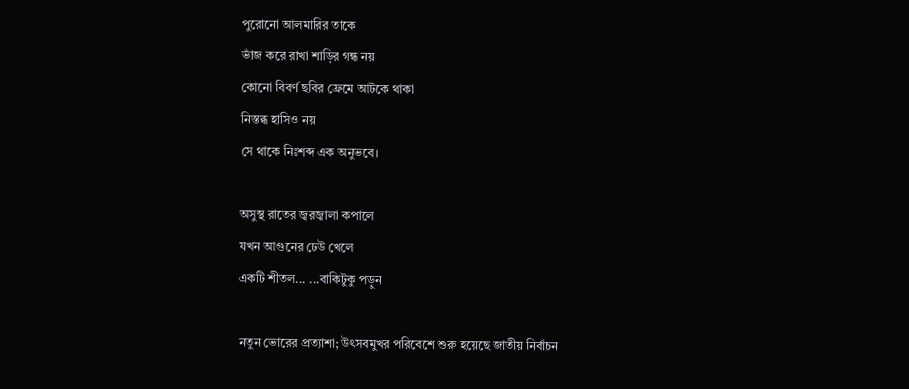পুরোনো আলমারির তাকে
ভাঁজ করে রাখা শাড়ির গন্ধ নয়
কোনো বিবর্ণ ছবির ফ্রেমে আটকে থাকা
নিস্তব্ধ হাসিও নয়
সে থাকে নিঃশব্দ এক অনুভবে।

অসুস্থ রাতের জ্বরজ্বালা কপালে
যখন আগুনের ঢেউ খেলে
একটি শীতল... ...বাকিটুকু পড়ুন

নতুন ভোরের প্রত্যাশা; উৎসবমুখর পরিবেশে শুরু হয়েছে জাতীয় নির্বাচন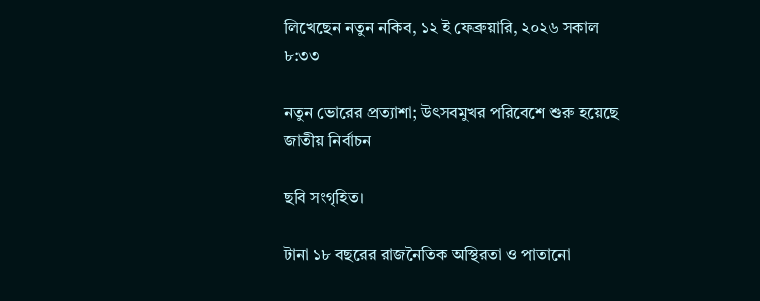লিখেছেন নতুন নকিব, ১২ ই ফেব্রুয়ারি, ২০২৬ সকাল ৮:৩৩

নতুন ভোরের প্রত্যাশা; উৎসবমুখর পরিবেশে শুরু হয়েছে জাতীয় নির্বাচন

ছবি সংগৃহিত।

টানা ১৮ বছরের রাজনৈতিক অস্থিরতা ও পাতানো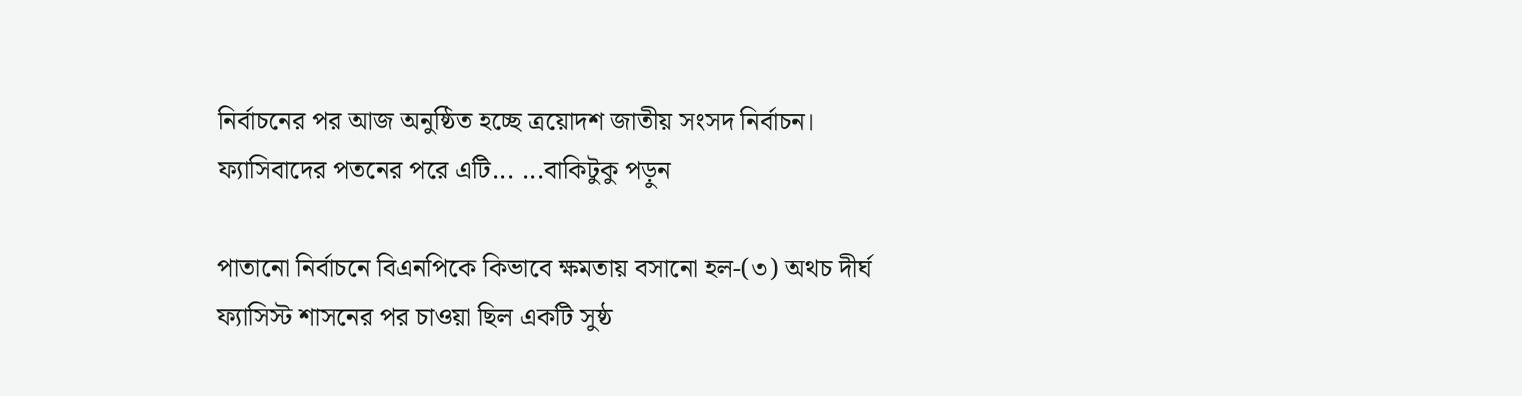নির্বাচনের পর আজ অনুষ্ঠিত হচ্ছে ত্রয়োদশ জাতীয় সংসদ নির্বাচন। ফ্যাসিবাদের পতনের পরে এটি... ...বাকিটুকু পড়ুন

পাতানো নির্বাচনে বিএনপিকে কিভাবে ক্ষমতায় বসানো হল-(৩) অথচ দীর্ঘ ফ্যাসিস্ট শাসনের পর চাওয়া ছিল একটি সুষ্ঠ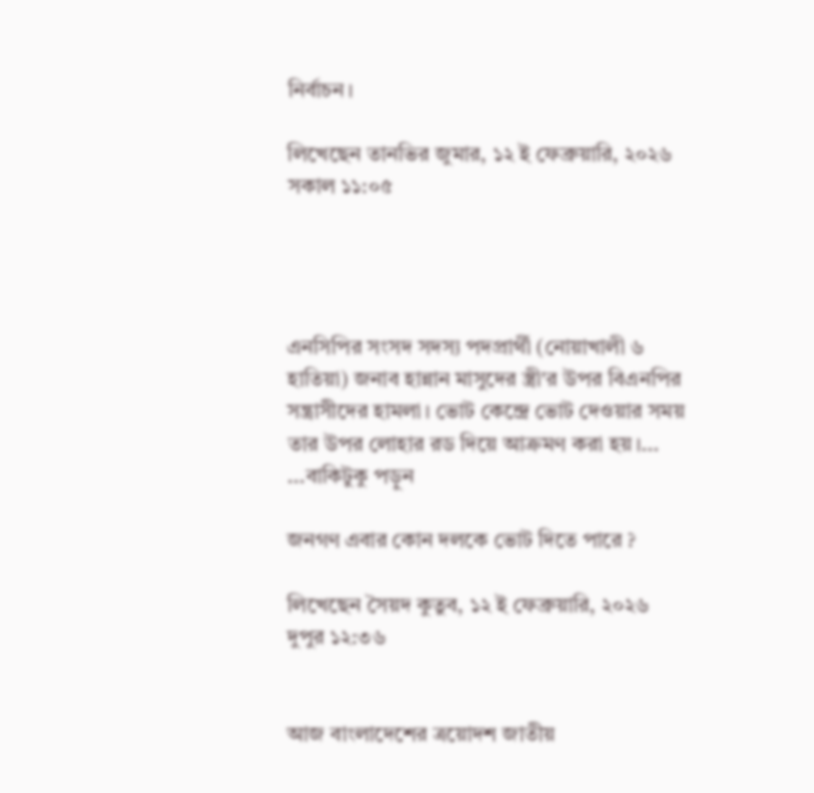নির্বাচন।

লিখেছেন তানভির জুমার, ১২ ই ফেব্রুয়ারি, ২০২৬ সকাল ১১:০৫




এনসিপির সংসদ সদস্য পদপ্রার্থী (নোয়াখালী ৬ হাতিয়া) জনাব হান্নান মাসুদের স্ত্রী'র উপর বিএনপির সন্ত্রাসীদের হামলা। ভোট কেন্দ্রে ভোট দেওয়ার সময় তার উপর লোহার রড দিয়ে আক্রমণ করা হয়।... ...বাকিটুকু পড়ুন

জনগণ এবার কোন দলকে ভোট দিতে পারে ?

লিখেছেন সৈয়দ কুতুব, ১২ ই ফেব্রুয়ারি, ২০২৬ দুপুর ১২:৩৬


আজ বাংলাদেশের ত্রয়োদশ জাতীয়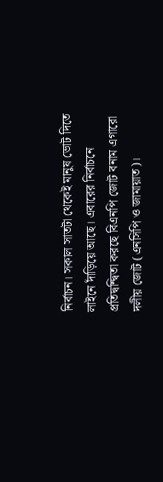নির্বাচন। সকাল সাতটা থেকেই মানুষ ভোট দিতে লাইনে দাঁড়িয়ে আছে। এবারের নির্বাচনে প্রতিদ্বন্দ্বিতা করছে বিএনপি জোট বনাম এগারো দলীয় জোট (এনসিপি ও জামায়াত)।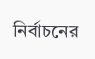নির্বাচনের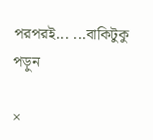পরপরই... ...বাকিটুকু পড়ুন

×